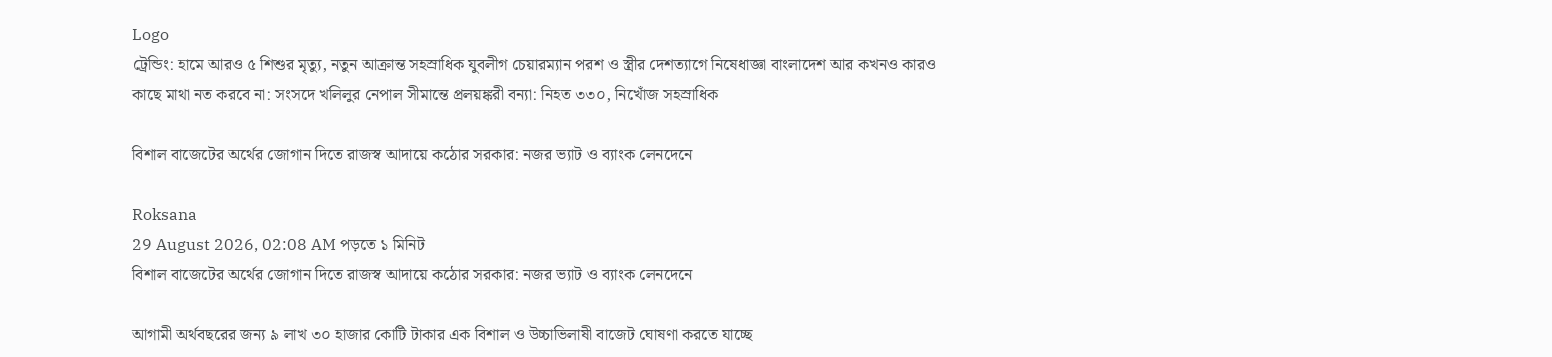Logo
ট্রেন্ডিং: হামে আরও ৫ শিশুর মৃত্যু, নতুন আক্রান্ত সহস্রাধিক যুবলীগ চেয়ারম্যান পরশ ও স্ত্রীর দেশত্যাগে নিষেধাজ্ঞা বাংলাদেশ আর কখনও কারও কাছে মাথা নত করবে না: সংসদে খলিলুর নেপাল সীমান্তে প্রলয়ঙ্করী বন্যা: নিহত ৩৩০, নিখোঁজ সহস্রাধিক

বিশাল বাজেটের অর্থের জোগান দিতে রাজস্ব আদায়ে কঠোর সরকার: নজর ভ্যাট ও ব্যাংক লেনদেনে

Roksana
29 August 2026, 02:08 AM পড়তে ১ মিনিট
বিশাল বাজেটের অর্থের জোগান দিতে রাজস্ব আদায়ে কঠোর সরকার: নজর ভ্যাট ও ব্যাংক লেনদেনে

আগামী অর্থবছরের জন্য ৯ লাখ ৩০ হাজার কোটি টাকার এক বিশাল ও উচ্চাভিলাষী বাজেট ঘোষণা করতে যাচ্ছে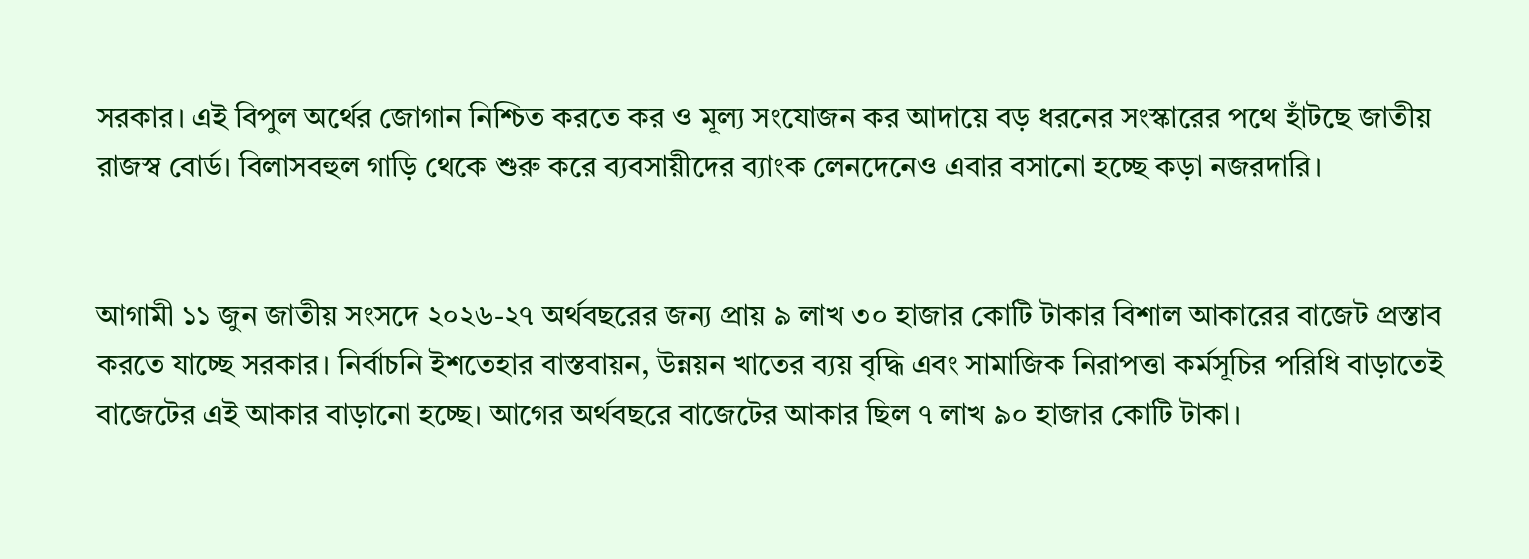সরকার। এই বিপুল অর্থের জোগান নিশ্চিত করতে কর ও মূল্য সংযোজন কর আদায়ে বড় ধরনের সংস্কারের পথে হাঁটছে জাতীয় রাজস্ব বোর্ড। বিলাসবহুল গাড়ি থেকে শুরু করে ব্যবসায়ীদের ব্যাংক লেনদেনেও এবার বসানো হচ্ছে কড়া নজরদারি।


আগামী ১১ জুন জাতীয় সংসদে ২০২৬-২৭ অর্থবছরের জন্য প্রায় ৯ লাখ ৩০ হাজার কোটি টাকার বিশাল আকারের বাজেট প্রস্তাব করতে যাচ্ছে সরকার। নির্বাচনি ইশতেহার বাস্তবায়ন, উন্নয়ন খাতের ব্যয় বৃদ্ধি এবং সামাজিক নিরাপত্তা কর্মসূচির পরিধি বাড়াতেই বাজেটের এই আকার বাড়ানো হচ্ছে। আগের অর্থবছরে বাজেটের আকার ছিল ৭ লাখ ৯০ হাজার কোটি টাকা।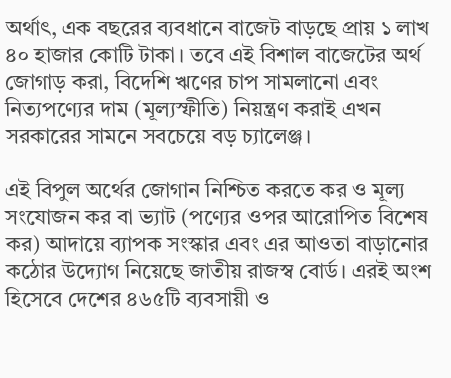অর্থাৎ, এক বছরের ব্যবধানে বাজেট বাড়ছে প্রায় ১ লাখ ৪০ হাজার কোটি টাকা। তবে এই বিশাল বাজেটের অর্থ জোগাড় করা, বিদেশি ঋণের চাপ সামলানো এবং নিত্যপণ্যের দাম (মূল্যস্ফীতি) নিয়ন্ত্রণ করাই এখন সরকারের সামনে সবচেয়ে বড় চ্যালেঞ্জ।

এই বিপুল অর্থের জোগান নিশ্চিত করতে কর ও মূল্য সংযোজন কর বা ভ্যাট (পণ্যের ওপর আরোপিত বিশেষ কর) আদায়ে ব্যাপক সংস্কার এবং এর আওতা বাড়ানোর কঠোর উদ্যোগ নিয়েছে জাতীয় রাজস্ব বোর্ড। এরই অংশ হিসেবে দেশের ৪৬৫টি ব্যবসায়ী ও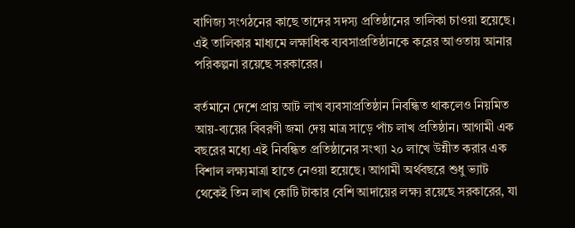বাণিজ্য সংগঠনের কাছে তাদের সদস্য প্রতিষ্ঠানের তালিকা চাওয়া হয়েছে। এই তালিকার মাধ্যমে লক্ষাধিক ব্যবসাপ্রতিষ্ঠানকে করের আওতায় আনার পরিকল্পনা রয়েছে সরকারের।

বর্তমানে দেশে প্রায় আট লাখ ব্যবসাপ্রতিষ্ঠান নিবন্ধিত থাকলেও নিয়মিত আয়-ব্যয়ের বিবরণী জমা দেয় মাত্র সাড়ে পাঁচ লাখ প্রতিষ্ঠান। আগামী এক বছরের মধ্যে এই নিবন্ধিত প্রতিষ্ঠানের সংখ্যা ২০ লাখে উন্নীত করার এক বিশাল লক্ষ্যমাত্রা হাতে নেওয়া হয়েছে। আগামী অর্থবছরে শুধু ভ্যাট থেকেই তিন লাখ কোটি টাকার বেশি আদায়ের লক্ষ্য রয়েছে সরকারের, যা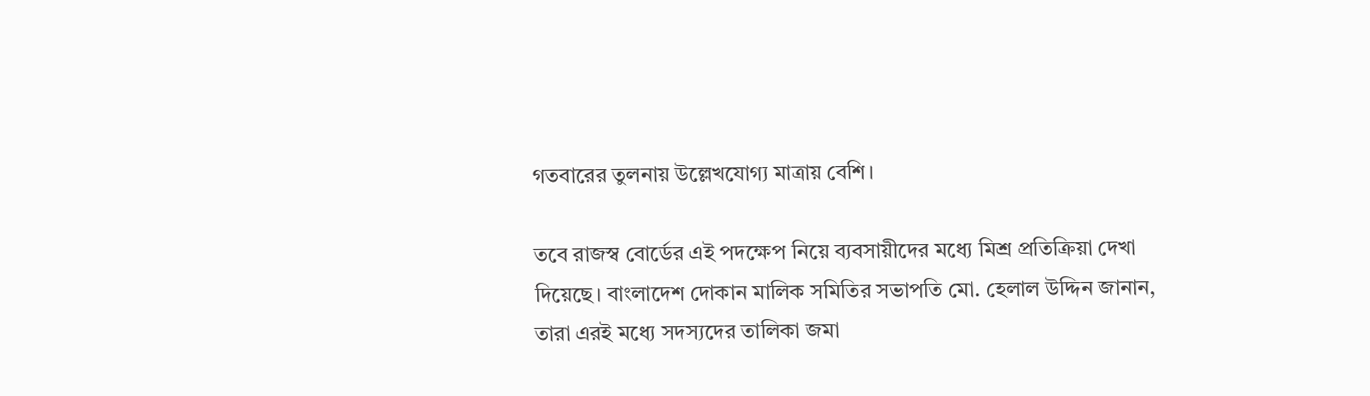গতবারের তুলনায় উল্লেখযোগ্য মাত্রায় বেশি।

তবে রাজস্ব বোর্ডের এই পদক্ষেপ নিয়ে ব্যবসায়ীদের মধ্যে মিশ্র প্রতিক্রিয়া দেখা দিয়েছে। বাংলাদেশ দোকান মালিক সমিতির সভাপতি মো. হেলাল উদ্দিন জানান, তারা এরই মধ্যে সদস্যদের তালিকা জমা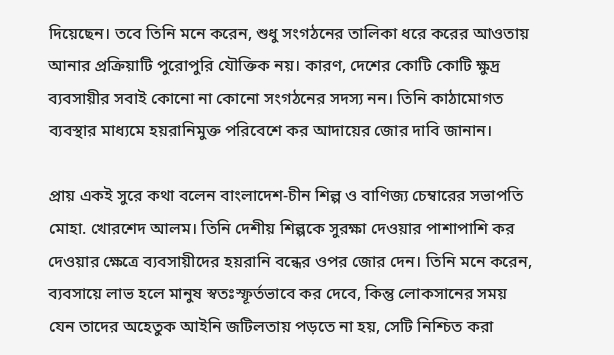দিয়েছেন। তবে তিনি মনে করেন, শুধু সংগঠনের তালিকা ধরে করের আওতায় আনার প্রক্রিয়াটি পুরোপুরি যৌক্তিক নয়। কারণ, দেশের কোটি কোটি ক্ষুদ্র ব্যবসায়ীর সবাই কোনো না কোনো সংগঠনের সদস্য নন। তিনি কাঠামোগত ব্যবস্থার মাধ্যমে হয়রানিমুক্ত পরিবেশে কর আদায়ের জোর দাবি জানান।

প্রায় একই সুরে কথা বলেন বাংলাদেশ-চীন শিল্প ও বাণিজ্য চেম্বারের সভাপতি মোহা. খোরশেদ আলম। তিনি দেশীয় শিল্পকে সুরক্ষা দেওয়ার পাশাপাশি কর দেওয়ার ক্ষেত্রে ব্যবসায়ীদের হয়রানি বন্ধের ওপর জোর দেন। তিনি মনে করেন, ব্যবসায়ে লাভ হলে মানুষ স্বতঃস্ফূর্তভাবে কর দেবে, কিন্তু লোকসানের সময় যেন তাদের অহেতুক আইনি জটিলতায় পড়তে না হয়, সেটি নিশ্চিত করা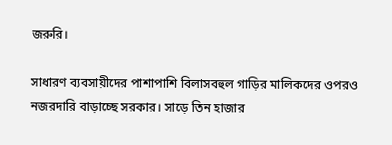জরুরি।

সাধারণ ব্যবসায়ীদের পাশাপাশি বিলাসবহুল গাড়ির মালিকদের ওপরও নজরদারি বাড়াচ্ছে সরকার। সাড়ে তিন হাজার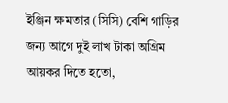ইঞ্জিন ক্ষমতার (সিসি) বেশি গাড়ির জন্য আগে দুই লাখ টাকা অগ্রিম আয়কর দিতে হতো,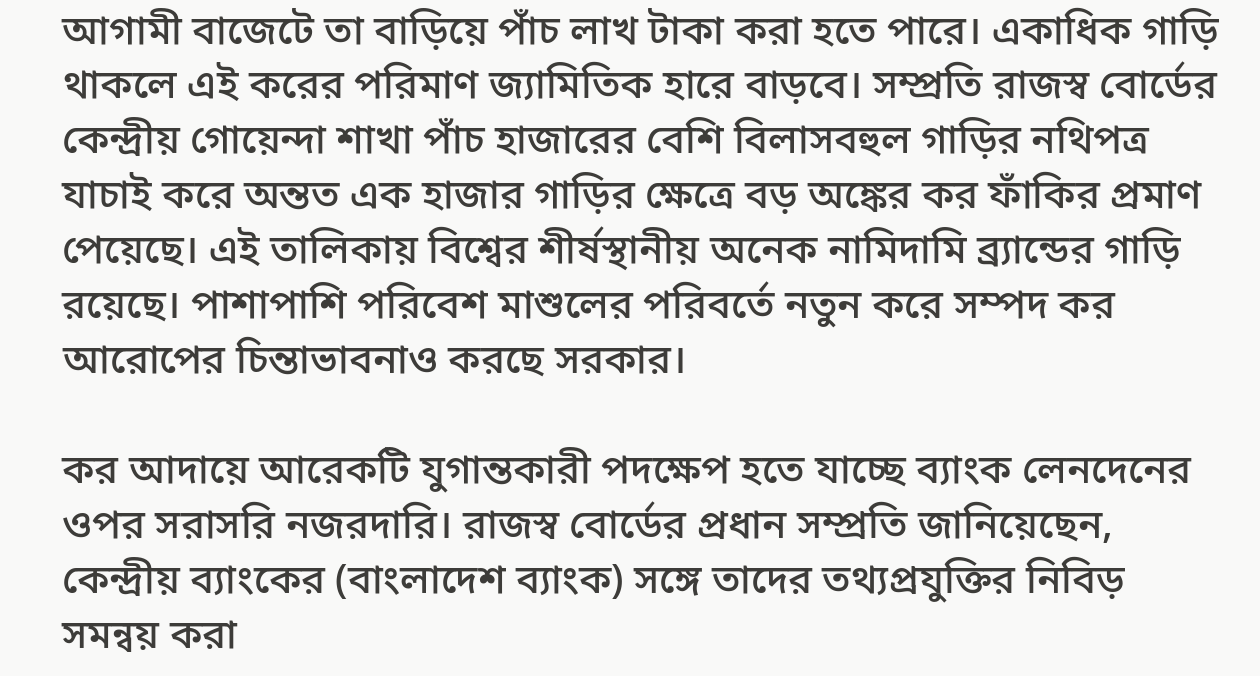আগামী বাজেটে তা বাড়িয়ে পাঁচ লাখ টাকা করা হতে পারে। একাধিক গাড়ি থাকলে এই করের পরিমাণ জ্যামিতিক হারে বাড়বে। সম্প্রতি রাজস্ব বোর্ডের কেন্দ্রীয় গোয়েন্দা শাখা পাঁচ হাজারের বেশি বিলাসবহুল গাড়ির নথিপত্র যাচাই করে অন্তত এক হাজার গাড়ির ক্ষেত্রে বড় অঙ্কের কর ফাঁকির প্রমাণ পেয়েছে। এই তালিকায় বিশ্বের শীর্ষস্থানীয় অনেক নামিদামি ব্র্যান্ডের গাড়ি রয়েছে। পাশাপাশি পরিবেশ মাশুলের পরিবর্তে নতুন করে সম্পদ কর আরোপের চিন্তাভাবনাও করছে সরকার।

কর আদায়ে আরেকটি যুগান্তকারী পদক্ষেপ হতে যাচ্ছে ব্যাংক লেনদেনের ওপর সরাসরি নজরদারি। রাজস্ব বোর্ডের প্রধান সম্প্রতি জানিয়েছেন, কেন্দ্রীয় ব্যাংকের (বাংলাদেশ ব্যাংক) সঙ্গে তাদের তথ্যপ্রযুক্তির নিবিড় সমন্বয় করা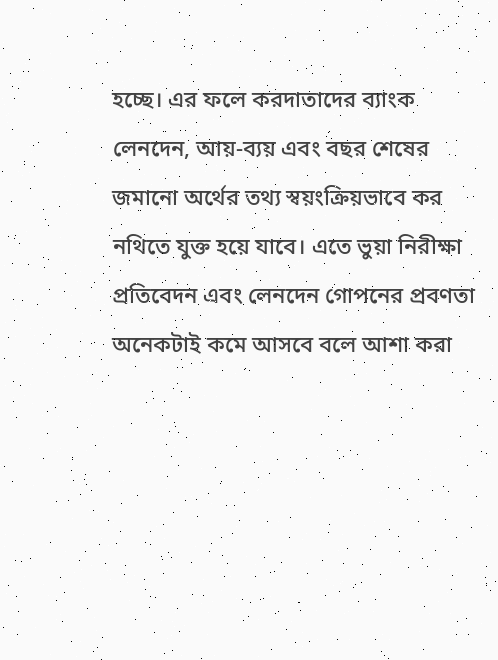হচ্ছে। এর ফলে করদাতাদের ব্যাংক লেনদেন, আয়-ব্যয় এবং বছর শেষের জমানো অর্থের তথ্য স্বয়ংক্রিয়ভাবে কর নথিতে যুক্ত হয়ে যাবে। এতে ভুয়া নিরীক্ষা প্রতিবেদন এবং লেনদেন গোপনের প্রবণতা অনেকটাই কমে আসবে বলে আশা করা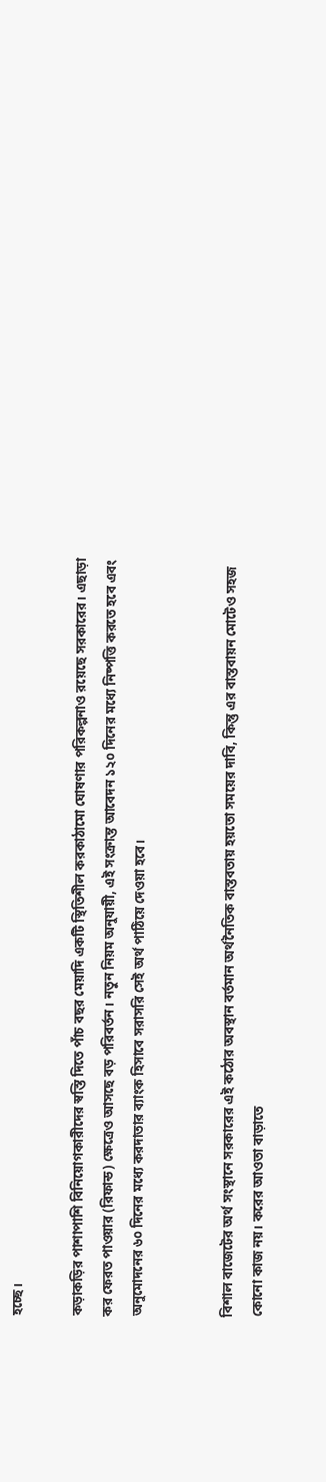হচ্ছে।

কড়াকড়ির পাশাপাশি বিনিয়োগকারীদের স্বস্তি দিতে পাঁচ বছর মেয়াদি একটি স্থিতিশীল করকাঠামো ঘোষণার পরিকল্পনাও রয়েছে সরকারের। এছাড়া কর ফেরত পাওয়ার (রিফান্ড) ক্ষেত্রেও আসছে বড় পরিবর্তন। নতুন নিয়ম অনুযায়ী, এই সংক্রান্ত আবেদন ১২০ দিনের মধ্যে নিষ্পত্তি করতে হবে এবং অনুমোদনের ৬০ দিনের মধ্যে করদাতার ব্যাংক হিসাবে সরাসরি সেই অর্থ পাঠিয়ে দেওয়া হবে।


বিশাল বাজেটের অর্থ সংস্থানে সরকারের এই কঠোর অবস্থান বর্তমান অর্থনৈতিক বাস্তবতায় হয়তো সময়ের দাবি, কিন্তু এর বাস্তবায়ন মোটেও সহজ কোনো কাজ নয়। করের আওতা বাড়াতে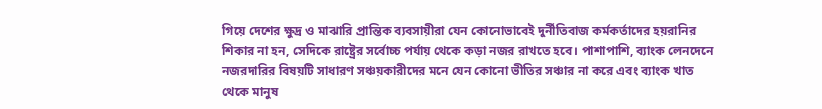গিয়ে দেশের ক্ষুদ্র ও মাঝারি প্রান্তিক ব্যবসায়ীরা যেন কোনোভাবেই দুর্নীতিবাজ কর্মকর্তাদের হয়রানির শিকার না হন, সেদিকে রাষ্ট্রের সর্বোচ্চ পর্যায় থেকে কড়া নজর রাখতে হবে। পাশাপাশি, ব্যাংক লেনদেনে নজরদারির বিষয়টি সাধারণ সঞ্চয়কারীদের মনে যেন কোনো ভীতির সঞ্চার না করে এবং ব্যাংক খাত থেকে মানুষ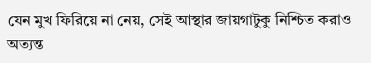যেন মুখ ফিরিয়ে না নেয়, সেই আস্থার জায়গাটুকু নিশ্চিত করাও অত্যন্ত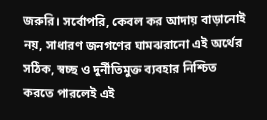জরুরি। সর্বোপরি, কেবল কর আদায় বাড়ানোই নয়, সাধারণ জনগণের ঘামঝরানো এই অর্থের সঠিক, স্বচ্ছ ও দুর্নীতিমুক্ত ব্যবহার নিশ্চিত করতে পারলেই এই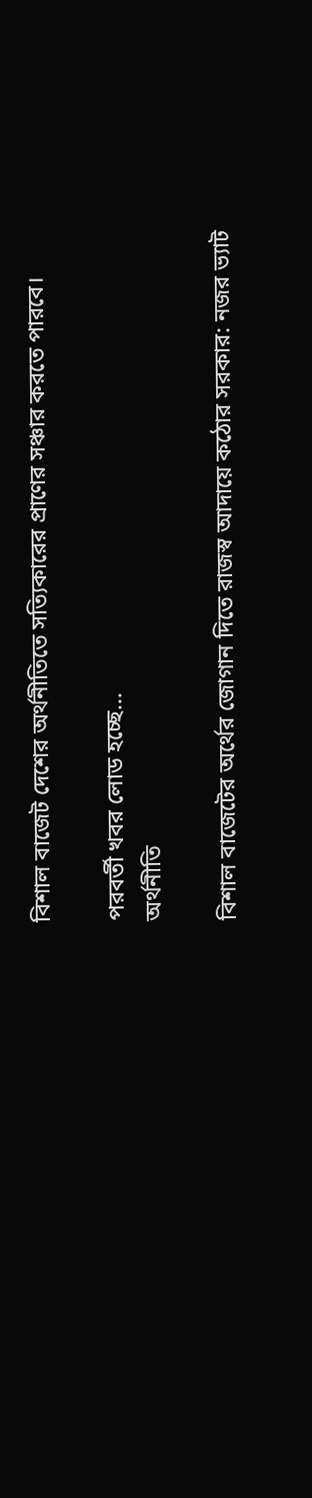বিশাল বাজেট দেশের অর্থনীতিতে সত্যিকারের প্রাণের সঞ্চার করতে পারবে।

পরবর্তী খবর লোড হচ্ছে...
অর্থনীতি

বিশাল বাজেটের অর্থের জোগান দিতে রাজস্ব আদায়ে কঠোর সরকার: নজর ভ্যাট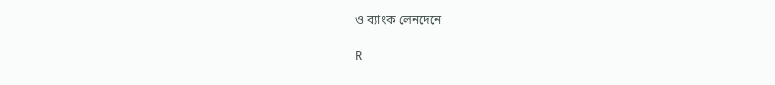ও ব্যাংক লেনদেনে

R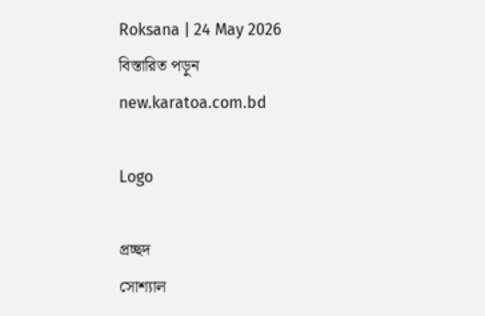Roksana | 24 May 2026
বিস্তারিত পড়ুন
new.karatoa.com.bd

Logo

প্রচ্ছদ
সোশ্যাল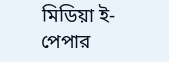মিডিয়া ই-পেপার